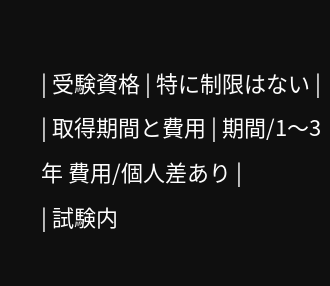| 受験資格 | 特に制限はない |
| 取得期間と費用 | 期間/1〜3年 費用/個人差あり |
| 試験内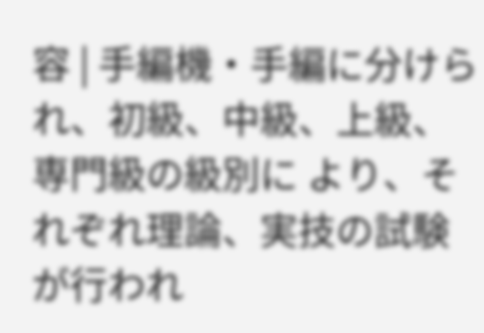容 | 手編機・手編に分けられ、初級、中級、上級、専門級の級別に より、それぞれ理論、実技の試験が行われ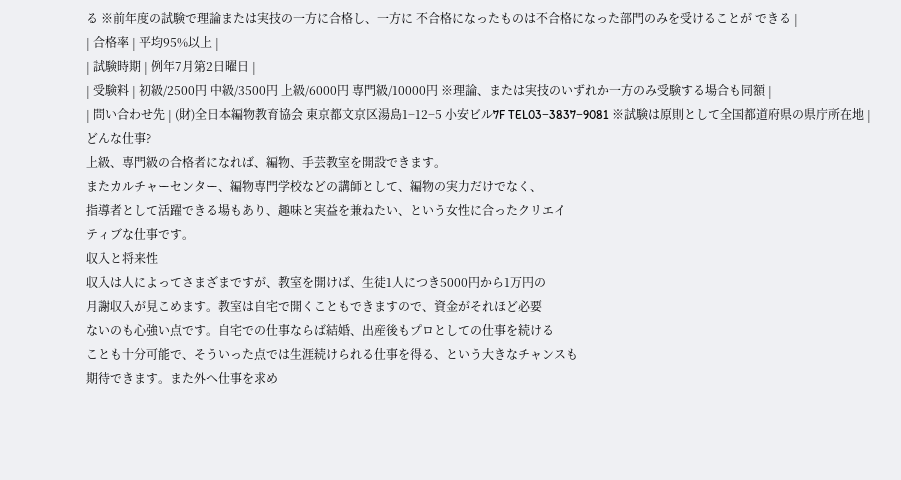る ※前年度の試験で理論または実技の一方に合格し、一方に 不合格になったものは不合格になった部門のみを受けることが できる |
| 合格率 | 平均95%以上 |
| 試験時期 | 例年7月第2日曜日 |
| 受験料 | 初級/2500円 中級/3500円 上級/6000円 専門級/10000円 ※理論、または実技のいずれか一方のみ受験する場合も同額 |
| 問い合わせ先 | (財)全日本編物教育協会 東京都文京区湯島1−12−5 小安ビル7F TEL03−3837−9081 ※試験は原則として全国都道府県の県庁所在地 |
どんな仕事?
上級、専門級の合格者になれば、編物、手芸教室を開設できます。
またカルチャーセンター、編物専門学校などの講師として、編物の実力だけでなく、
指導者として活躍できる場もあり、趣味と実益を兼ねたい、という女性に合ったクリエイ
ティブな仕事です。
収入と将来性
収入は人によってさまざまですが、教室を開けば、生徒1人につき5000円から1万円の
月謝収入が見こめます。教室は自宅で開くこともできますので、資金がそれほど必要
ないのも心強い点です。自宅での仕事ならば結婚、出産後もプロとしての仕事を続ける
ことも十分可能で、そういった点では生涯続けられる仕事を得る、という大きなチャンスも
期待できます。また外へ仕事を求め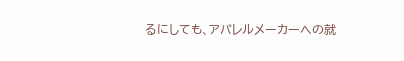るにしても、アパレルメーカーへの就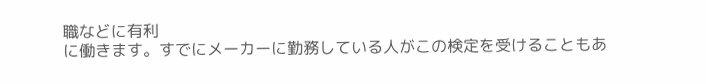職などに有利
に働きます。すでにメーカーに勤務している人がこの検定を受けることもあ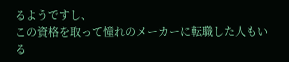るようですし、
この資格を取って憧れのメーカーに転職した人もいる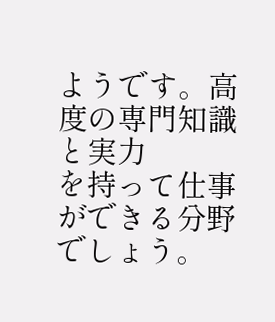ようです。高度の専門知識と実力
を持って仕事ができる分野でしょう。